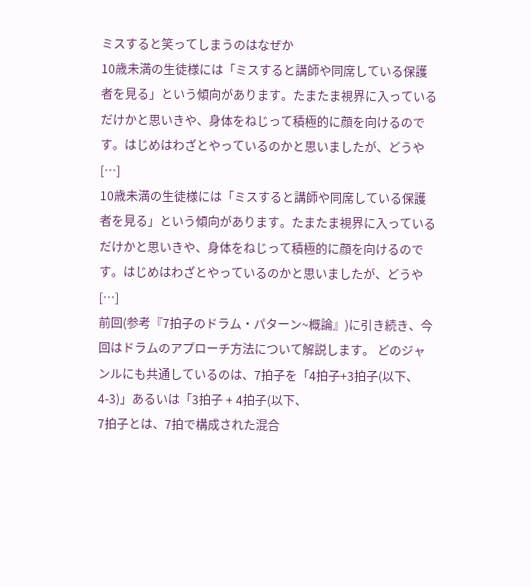ミスすると笑ってしまうのはなぜか
10歳未満の生徒様には「ミスすると講師や同席している保護者を見る」という傾向があります。たまたま視界に入っているだけかと思いきや、身体をねじって積極的に顔を向けるのです。はじめはわざとやっているのかと思いましたが、どうや […]
10歳未満の生徒様には「ミスすると講師や同席している保護者を見る」という傾向があります。たまたま視界に入っているだけかと思いきや、身体をねじって積極的に顔を向けるのです。はじめはわざとやっているのかと思いましたが、どうや […]
前回(参考『7拍子のドラム・パターン~概論』)に引き続き、今回はドラムのアプローチ方法について解説します。 どのジャンルにも共通しているのは、7拍子を「4拍子+3拍子(以下、4-3)」あるいは「3拍子 + 4拍子(以下、
7拍子とは、7拍で構成された混合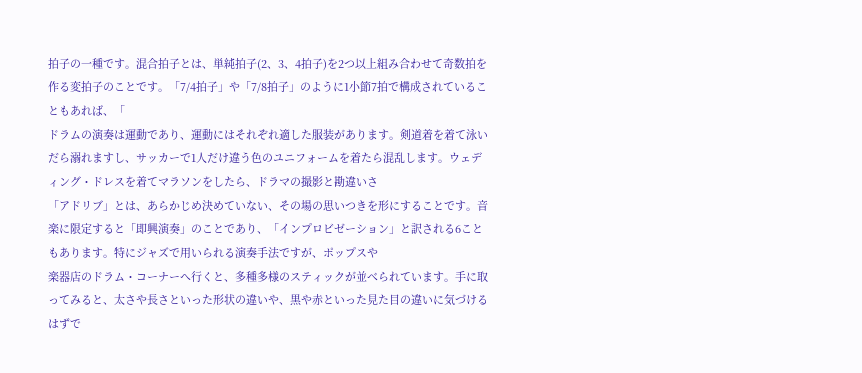拍子の一種です。混合拍子とは、単純拍子(2、3、4拍子)を2つ以上組み合わせて奇数拍を作る変拍子のことです。「7/4拍子」や「7/8拍子」のように1小節7拍で構成されていることもあれば、「
ドラムの演奏は運動であり、運動にはそれぞれ適した服装があります。剣道着を着て泳いだら溺れますし、サッカーで1人だけ違う色のユニフォームを着たら混乱します。ウェディング・ドレスを着てマラソンをしたら、ドラマの撮影と勘違いさ
「アドリブ」とは、あらかじめ決めていない、その場の思いつきを形にすることです。音楽に限定すると「即興演奏」のことであり、「インプロビゼーション」と訳される6こともあります。特にジャズで用いられる演奏手法ですが、ポップスや
楽器店のドラム・コーナーへ行くと、多種多様のスティックが並べられています。手に取ってみると、太さや長さといった形状の違いや、黒や赤といった見た目の違いに気づけるはずで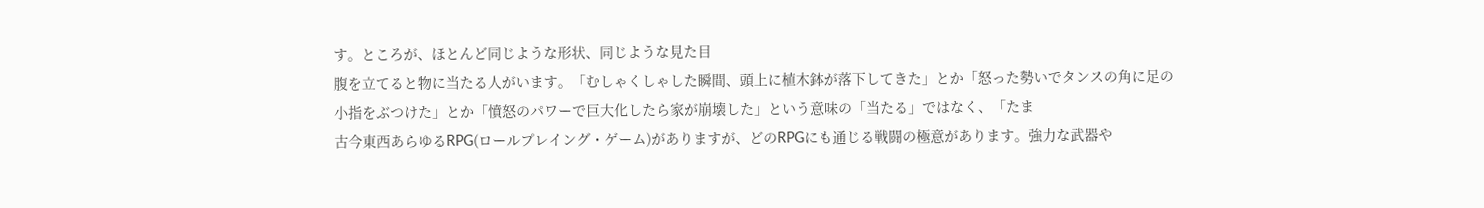す。ところが、ほとんど同じような形状、同じような見た目
腹を立てると物に当たる人がいます。「むしゃくしゃした瞬間、頭上に植木鉢が落下してきた」とか「怒った勢いでタンスの角に足の小指をぶつけた」とか「憤怒のパワーで巨大化したら家が崩壊した」という意味の「当たる」ではなく、「たま
古今東西あらゆるRPG(ロールプレイング・ゲーム)がありますが、どのRPGにも通じる戦闘の極意があります。強力な武器や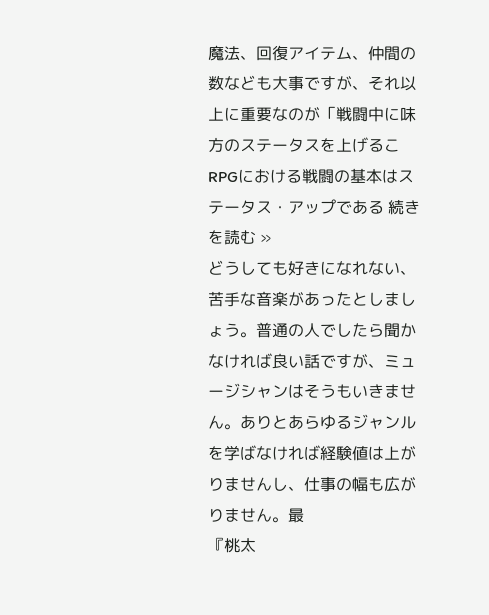魔法、回復アイテム、仲間の数なども大事ですが、それ以上に重要なのが「戦闘中に味方のステータスを上げるこ
RPGにおける戦闘の基本はステータス・アップである 続きを読む »
どうしても好きになれない、苦手な音楽があったとしましょう。普通の人でしたら聞かなければ良い話ですが、ミュージシャンはそうもいきません。ありとあらゆるジャンルを学ばなければ経験値は上がりませんし、仕事の幅も広がりません。最
『桃太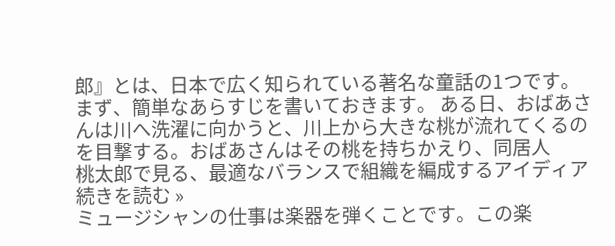郎』とは、日本で広く知られている著名な童話の1つです。まず、簡単なあらすじを書いておきます。 ある日、おばあさんは川へ洗濯に向かうと、川上から大きな桃が流れてくるのを目撃する。おばあさんはその桃を持ちかえり、同居人
桃太郎で見る、最適なバランスで組織を編成するアイディア 続きを読む »
ミュージシャンの仕事は楽器を弾くことです。この楽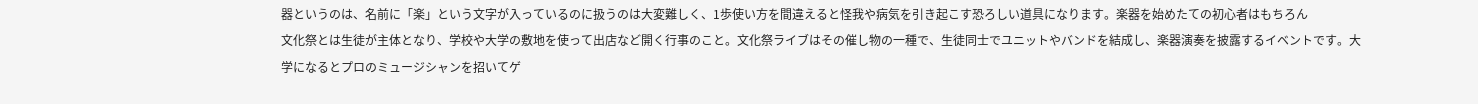器というのは、名前に「楽」という文字が入っているのに扱うのは大変難しく、1歩使い方を間違えると怪我や病気を引き起こす恐ろしい道具になります。楽器を始めたての初心者はもちろん
文化祭とは生徒が主体となり、学校や大学の敷地を使って出店など開く行事のこと。文化祭ライブはその催し物の一種で、生徒同士でユニットやバンドを結成し、楽器演奏を披露するイベントです。大学になるとプロのミュージシャンを招いてゲ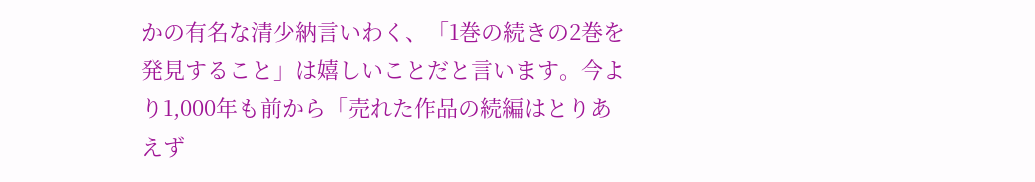かの有名な清少納言いわく、「1巻の続きの2巻を発見すること」は嬉しいことだと言います。今より1,000年も前から「売れた作品の続編はとりあえず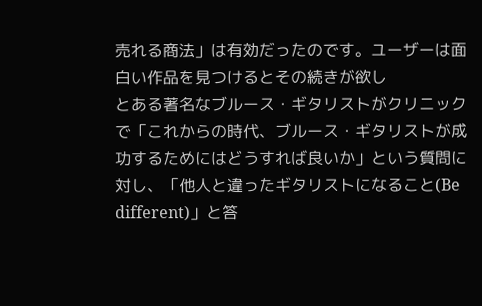売れる商法」は有効だったのです。ユーザーは面白い作品を見つけるとその続きが欲し
とある著名なブルース・ギタリストがクリニックで「これからの時代、ブルース・ギタリストが成功するためにはどうすれば良いか」という質問に対し、「他人と違ったギタリストになること(Be different)」と答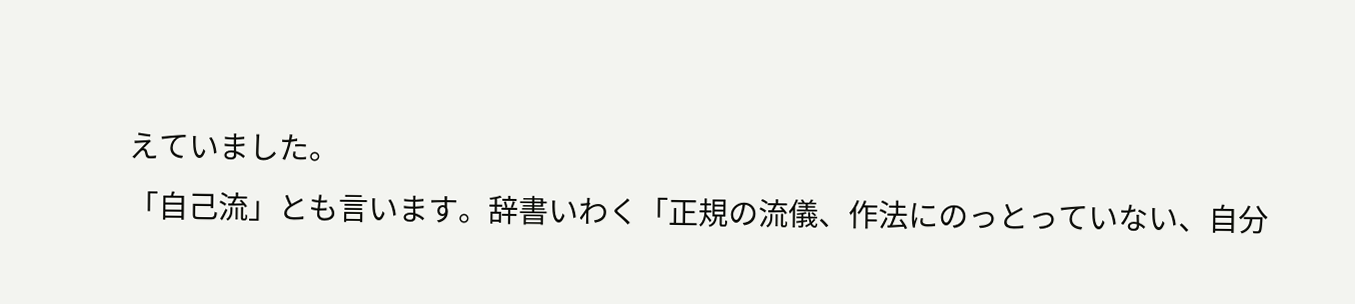えていました。
「自己流」とも言います。辞書いわく「正規の流儀、作法にのっとっていない、自分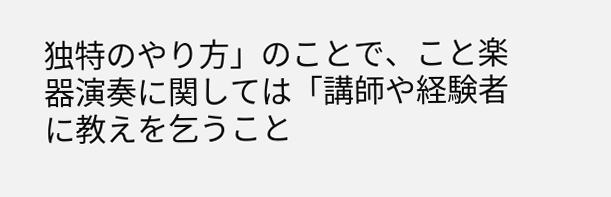独特のやり方」のことで、こと楽器演奏に関しては「講師や経験者に教えを乞うこと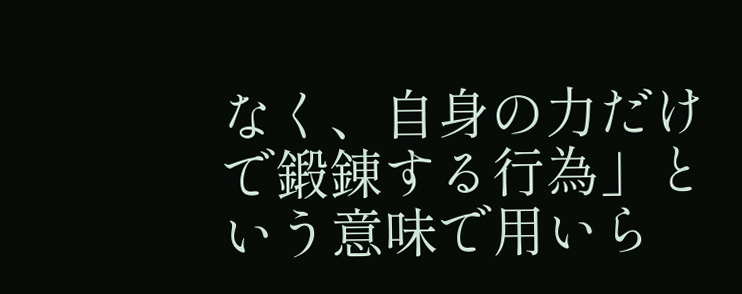なく、自身の力だけで鍛錬する行為」という意味で用いら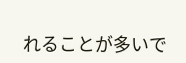れることが多いで